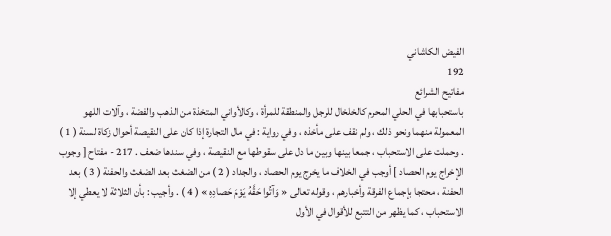الفيض الكاشاني
192
مفاتيح الشرائع
باستحبابها في الحلي المحرم كالخلخال للرجل والمنطقة للمرأة ، وكالأواني المتخذة من الذهب والفضة ، وآلات اللهو المعمولة منهما ونحو ذلك ، ولم نقف على مأخذه ، وفي رواية : في مال التجارة إذا كان على النقيصة أحوال زكاة لسنة ( 1 ) . وحملت على الاستحباب ، جمعا بينها وبين ما دل على سقوطها مع النقيصة ، وفي سندها ضعف . 217 - مفتاح [ وجوب الإخراج يوم الحصاد ] أوجب في الخلاف ما يخرج يوم الحصاد ، والجداد ( 2 ) من الضغث بعد الضغث والحفنة ( 3 ) بعد الحفنة ، محتجا بإجماع الفرقة وأخبارهم ، وقوله تعالى « وَآتُوا حَقَّهُ يَوْمَ حَصادِهِ » ( 4 ) . وأجيب : بأن الثلاثة لا يعطي إلا الاستحباب ، كما يظهر من التتبع للأقوال في الأول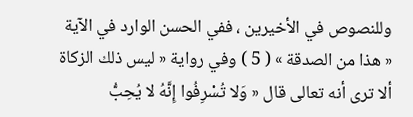وللنصوص في الأخيرين ، ففي الحسن الوارد في الآية « هذا من الصدقة » ( 5 ) وفي رواية « ليس ذلك الزكاة ألا ترى أنه تعالى قال « وَلا تُسْرِفُوا إِنَّهُ لا يُحِبُّ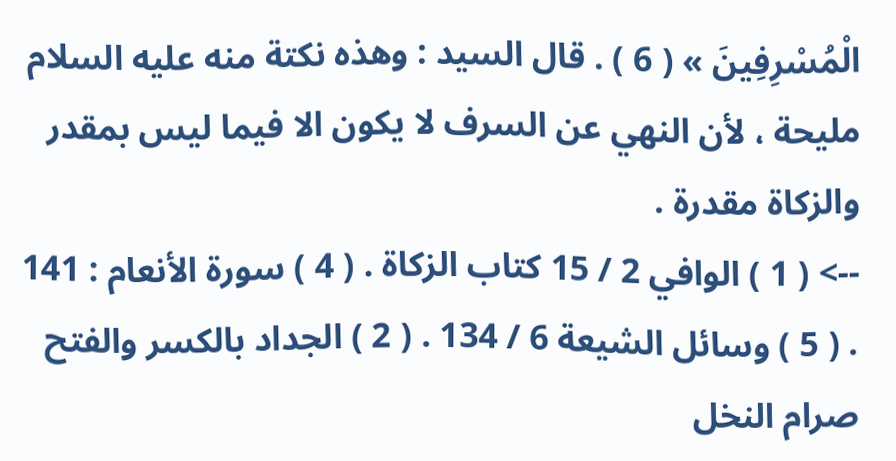الْمُسْرِفِينَ » ( 6 ) . قال السيد : وهذه نكتة منه عليه السلام مليحة ، لأن النهي عن السرف لا يكون الا فيما ليس بمقدر والزكاة مقدرة .
--> ( 1 ) الوافي 2 / 15 كتاب الزكاة . ( 4 ) سورة الأنعام : 141 . ( 5 ) وسائل الشيعة 6 / 134 . ( 2 ) الجداد بالكسر والفتح صرام النخل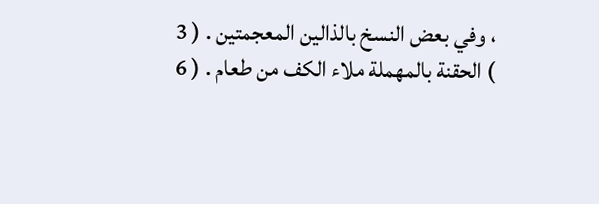، وفي بعض النسخ بالذالين المعجمتين . ( 3 ) الحقنة بالمهملة ملاء الكف من طعام . ( 6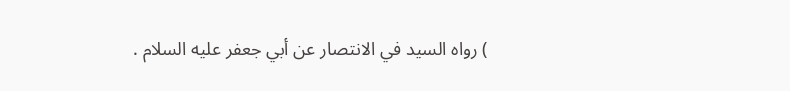) رواه السيد في الانتصار عن أبي جعفر عليه السلام .